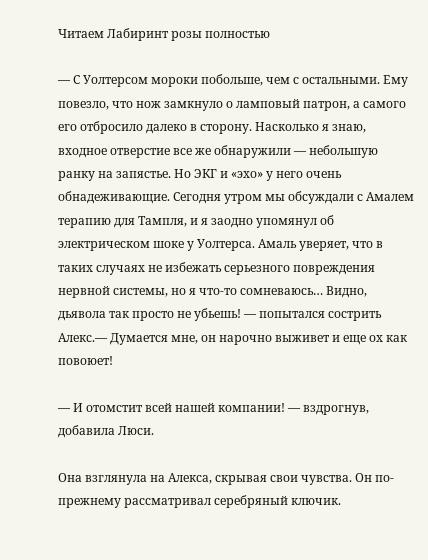Читаем Лабиринт розы полностью

— С Уолтерсом мороки побольше, чем с остальными. Ему повезло, что нож замкнуло о ламповый патрон, а самого его отбросило далеко в сторону. Насколько я знаю, входное отверстие все же обнаружили — небольшую ранку на запястье. Но ЭКГ и «эхо» у него очень обнадеживающие. Сегодня утром мы обсуждали с Амалем терапию для Тампля, и я заодно упомянул об электрическом шоке у Уолтерса. Амаль уверяет, что в таких случаях не избежать серьезного повреждения нервной системы, но я что-то сомневаюсь… Видно, дьявола так просто не убьешь! — попытался сострить Алекс.— Думается мне, он нарочно выживет и еще ох как повоюет!

— И отомстит всей нашей компании! — вздрогнув, добавила Люси.

Она взглянула на Алекса, скрывая свои чувства. Он по-прежнему рассматривал серебряный ключик.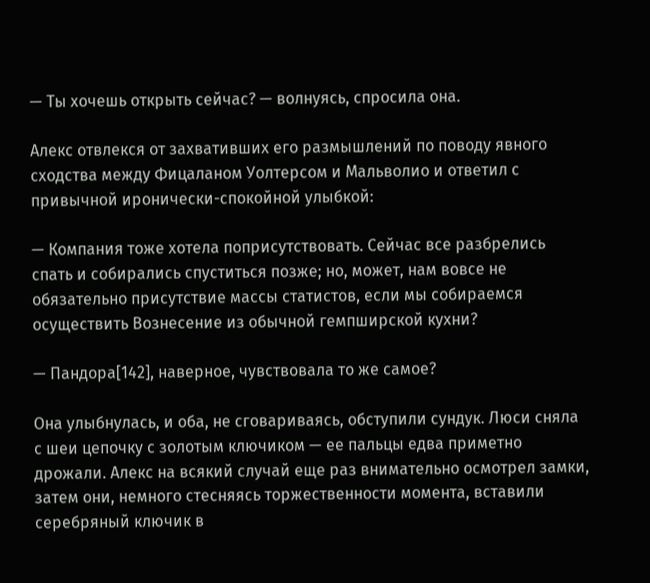— Ты хочешь открыть сейчас? — волнуясь, спросила она.

Алекс отвлекся от захвативших его размышлений по поводу явного сходства между Фицаланом Уолтерсом и Мальволио и ответил с привычной иронически-спокойной улыбкой:

— Компания тоже хотела поприсутствовать. Сейчас все разбрелись спать и собирались спуститься позже; но, может, нам вовсе не обязательно присутствие массы статистов, если мы собираемся осуществить Вознесение из обычной гемпширской кухни?

— Пандора[142], наверное, чувствовала то же самое?

Она улыбнулась, и оба, не сговариваясь, обступили сундук. Люси сняла с шеи цепочку с золотым ключиком — ее пальцы едва приметно дрожали. Алекс на всякий случай еще раз внимательно осмотрел замки, затем они, немного стесняясь торжественности момента, вставили серебряный ключик в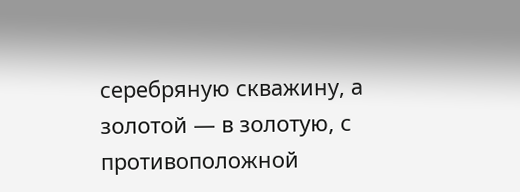серебряную скважину, а золотой — в золотую, с противоположной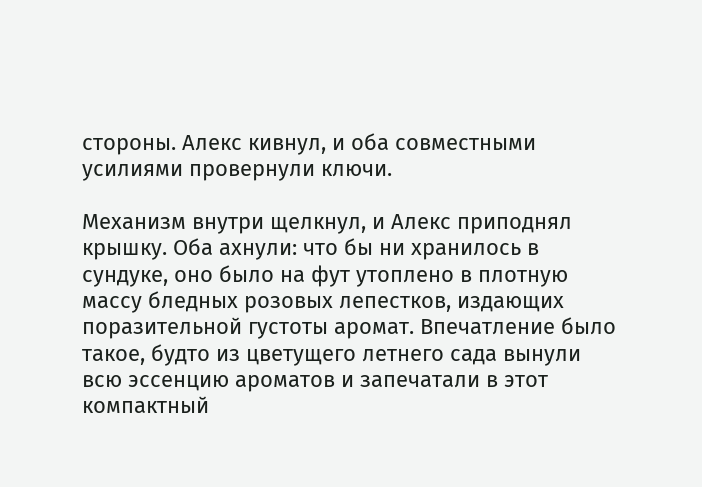стороны. Алекс кивнул, и оба совместными усилиями провернули ключи.

Механизм внутри щелкнул, и Алекс приподнял крышку. Оба ахнули: что бы ни хранилось в сундуке, оно было на фут утоплено в плотную массу бледных розовых лепестков, издающих поразительной густоты аромат. Впечатление было такое, будто из цветущего летнего сада вынули всю эссенцию ароматов и запечатали в этот компактный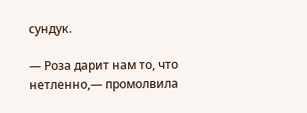сундук.

— Роза дарит нам то, что нетленно,— промолвила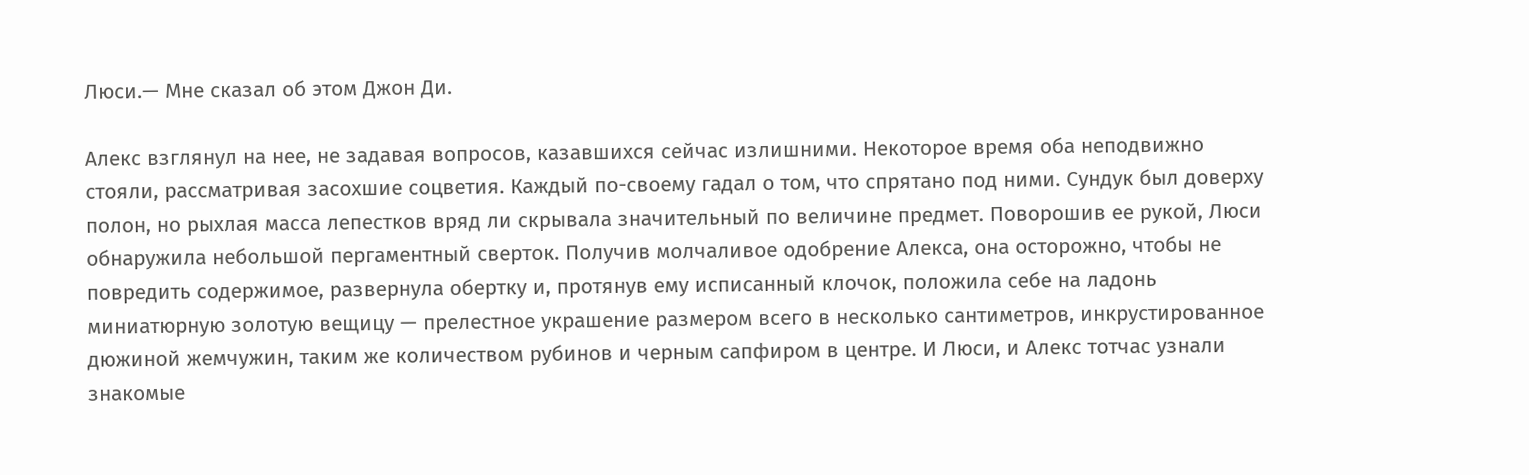Люси.— Мне сказал об этом Джон Ди.

Алекс взглянул на нее, не задавая вопросов, казавшихся сейчас излишними. Некоторое время оба неподвижно стояли, рассматривая засохшие соцветия. Каждый по-своему гадал о том, что спрятано под ними. Сундук был доверху полон, но рыхлая масса лепестков вряд ли скрывала значительный по величине предмет. Поворошив ее рукой, Люси обнаружила небольшой пергаментный сверток. Получив молчаливое одобрение Алекса, она осторожно, чтобы не повредить содержимое, развернула обертку и, протянув ему исписанный клочок, положила себе на ладонь миниатюрную золотую вещицу — прелестное украшение размером всего в несколько сантиметров, инкрустированное дюжиной жемчужин, таким же количеством рубинов и черным сапфиром в центре. И Люси, и Алекс тотчас узнали знакомые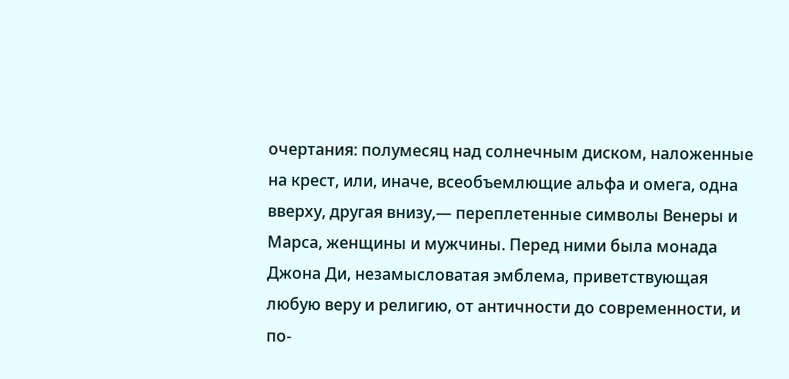очертания: полумесяц над солнечным диском, наложенные на крест, или, иначе, всеобъемлющие альфа и омега, одна вверху, другая внизу,— переплетенные символы Венеры и Марса, женщины и мужчины. Перед ними была монада Джона Ди, незамысловатая эмблема, приветствующая любую веру и религию, от античности до современности, и по-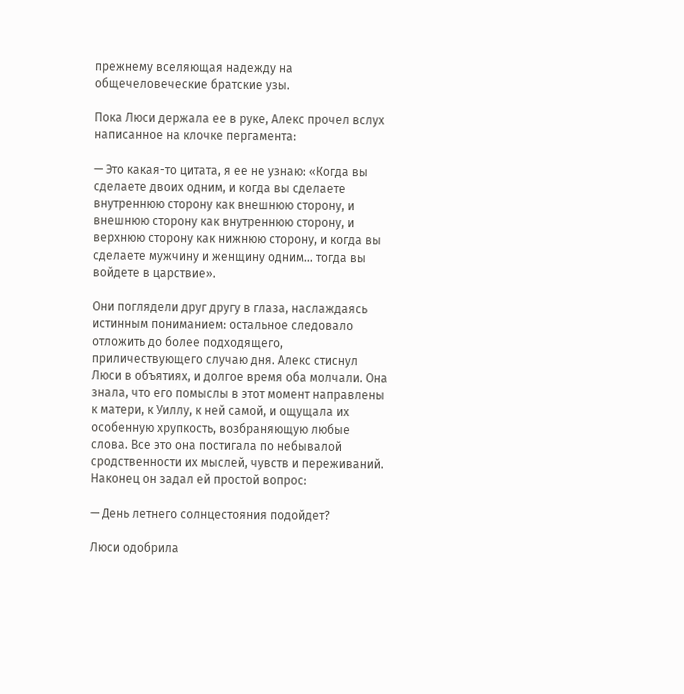прежнему вселяющая надежду на общечеловеческие братские узы.

Пока Люси держала ее в руке, Алекс прочел вслух написанное на клочке пергамента:

— Это какая-то цитата, я ее не узнаю: «Когда вы сделаете двоих одним, и когда вы сделаете внутреннюю сторону как внешнюю сторону, и внешнюю сторону как внутреннюю сторону, и верхнюю сторону как нижнюю сторону, и когда вы сделаете мужчину и женщину одним… тогда вы войдете в царствие».

Они поглядели друг другу в глаза, наслаждаясь истинным пониманием: остальное следовало отложить до более подходящего, приличествующего случаю дня. Алекс стиснул Люси в объятиях, и долгое время оба молчали. Она знала, что его помыслы в этот момент направлены к матери, к Уиллу, к ней самой, и ощущала их особенную хрупкость, возбраняющую любые слова. Все это она постигала по небывалой сродственности их мыслей, чувств и переживаний. Наконец он задал ей простой вопрос:

— День летнего солнцестояния подойдет?

Люси одобрила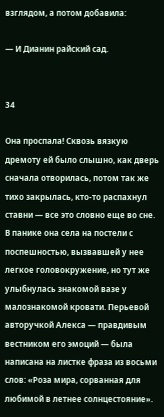взглядом, а потом добавила:

— И Дианин райский сад.


34

Она проспала! Сквозь вязкую дремоту ей было слышно, как дверь сначала отворилась, потом так же тихо закрылась, кто-то распахнул ставни — все это словно еще во сне. В панике она села на постели с поспешностью, вызвавшей у нее легкое головокружение, но тут же улыбнулась знакомой вазе у малознакомой кровати. Перьевой авторучкой Алекса — правдивым вестником его эмоций — была написана на листке фраза из восьми слов: «Роза мира, сорванная для любимой в летнее солнцестояние».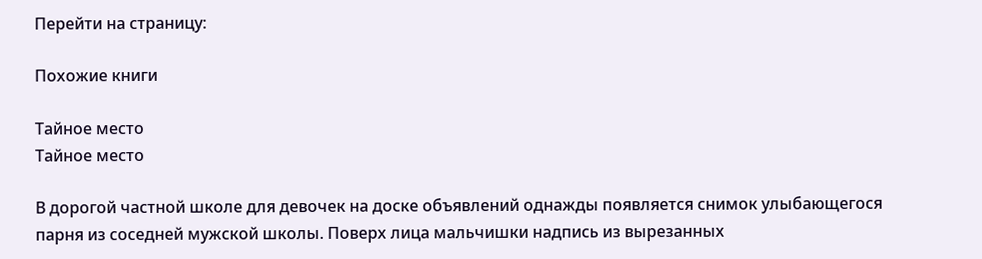Перейти на страницу:

Похожие книги

Тайное место
Тайное место

В дорогой частной школе для девочек на доске объявлений однажды появляется снимок улыбающегося парня из соседней мужской школы. Поверх лица мальчишки надпись из вырезанных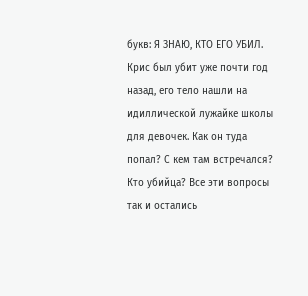букв: Я ЗНАЮ, КТО ЕГО УБИЛ. Крис был убит уже почти год назад, его тело нашли на идиллической лужайке школы для девочек. Как он туда попал? С кем там встречался? Кто убийца? Все эти вопросы так и остались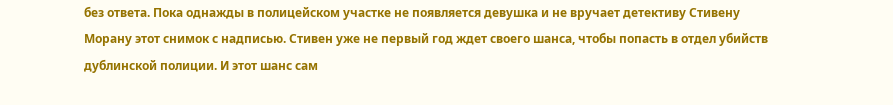без ответа. Пока однажды в полицейском участке не появляется девушка и не вручает детективу Стивену Морану этот снимок с надписью. Стивен уже не первый год ждет своего шанса, чтобы попасть в отдел убийств дублинской полиции. И этот шанс сам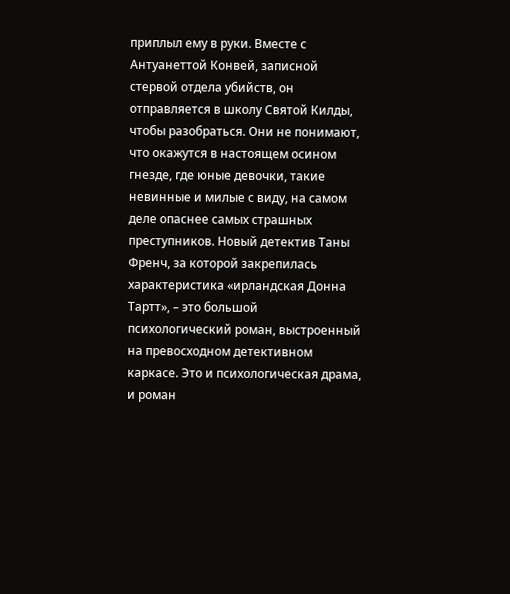приплыл ему в руки. Вместе с Антуанеттой Конвей, записной стервой отдела убийств, он отправляется в школу Святой Килды, чтобы разобраться. Они не понимают, что окажутся в настоящем осином гнезде, где юные девочки, такие невинные и милые с виду, на самом деле опаснее самых страшных преступников. Новый детектив Таны Френч, за которой закрепилась характеристика «ирландская Донна Тартт», – это большой психологический роман, выстроенный на превосходном детективном каркасе. Это и психологическая драма, и роман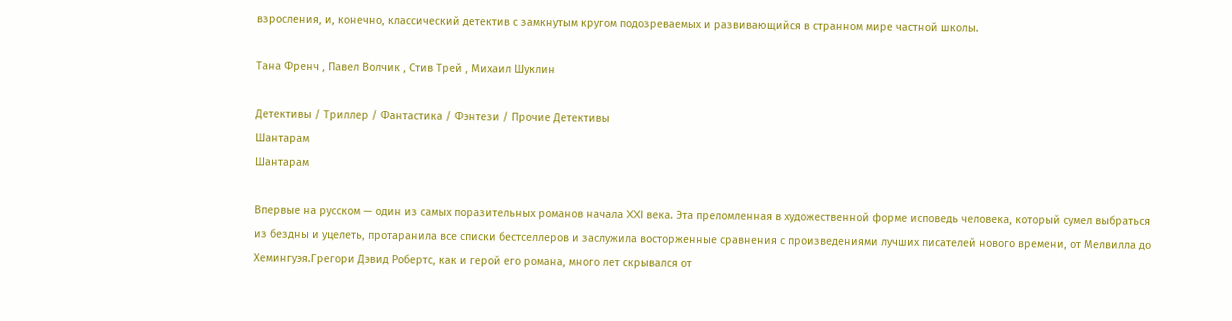взросления, и, конечно, классический детектив с замкнутым кругом подозреваемых и развивающийся в странном мире частной школы.

Тана Френч , Павел Волчик , Стив Трей , Михаил Шуклин

Детективы / Триллер / Фантастика / Фэнтези / Прочие Детективы
Шантарам
Шантарам

Впервые на русском — один из самых поразительных романов начала XXI века. Эта преломленная в художественной форме исповедь человека, который сумел выбраться из бездны и уцелеть, протаранила все списки бестселлеров и заслужила восторженные сравнения с произведениями лучших писателей нового времени, от Мелвилла до Хемингуэя.Грегори Дэвид Робертс, как и герой его романа, много лет скрывался от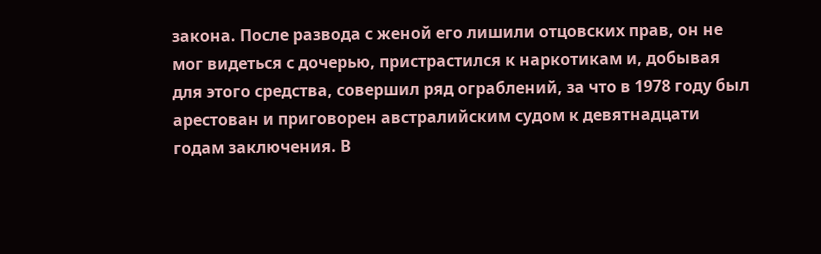закона. После развода с женой его лишили отцовских прав, он не мог видеться с дочерью, пристрастился к наркотикам и, добывая для этого средства, совершил ряд ограблений, за что в 1978 году был арестован и приговорен австралийским судом к девятнадцати годам заключения. В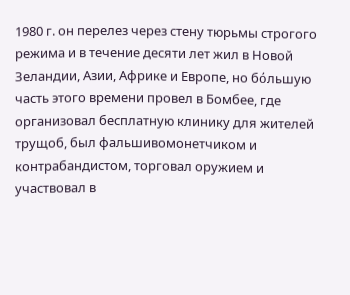1980 г. он перелез через стену тюрьмы строгого режима и в течение десяти лет жил в Новой Зеландии, Азии, Африке и Европе, но бόльшую часть этого времени провел в Бомбее, где организовал бесплатную клинику для жителей трущоб, был фальшивомонетчиком и контрабандистом, торговал оружием и участвовал в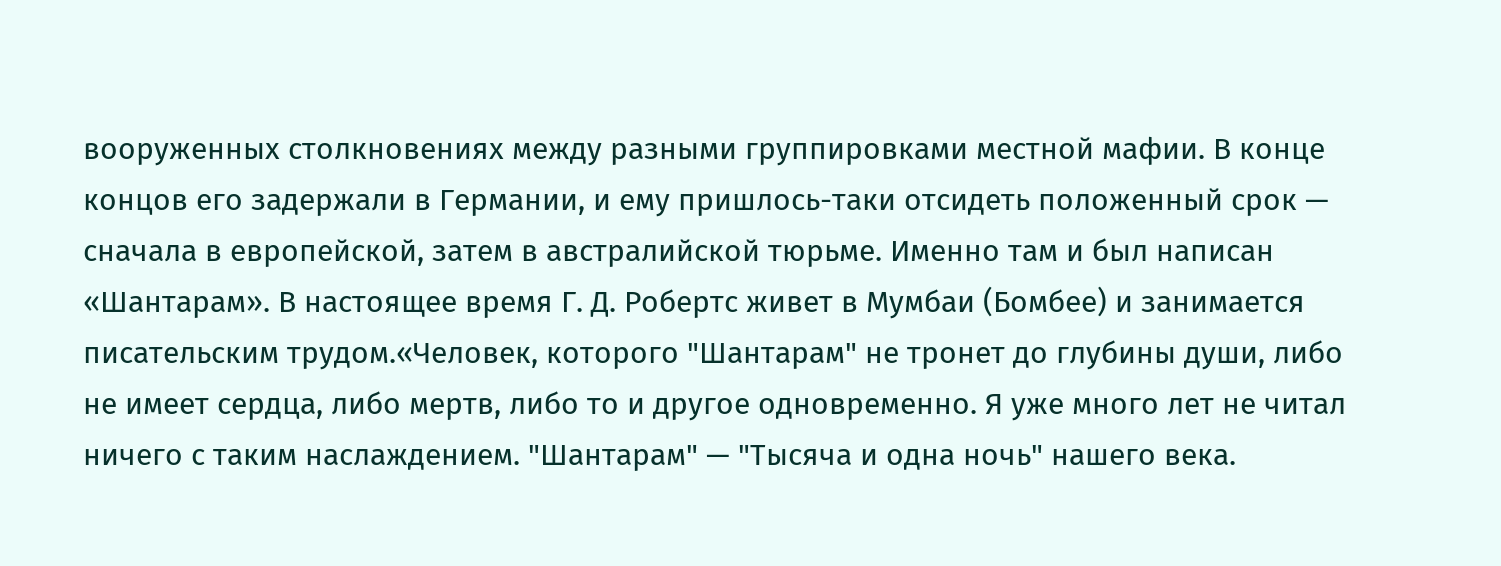вооруженных столкновениях между разными группировками местной мафии. В конце концов его задержали в Германии, и ему пришлось-таки отсидеть положенный срок — сначала в европейской, затем в австралийской тюрьме. Именно там и был написан «Шантарам». В настоящее время Г. Д. Робертс живет в Мумбаи (Бомбее) и занимается писательским трудом.«Человек, которого "Шантарам" не тронет до глубины души, либо не имеет сердца, либо мертв, либо то и другое одновременно. Я уже много лет не читал ничего с таким наслаждением. "Шантарам" — "Тысяча и одна ночь" нашего века.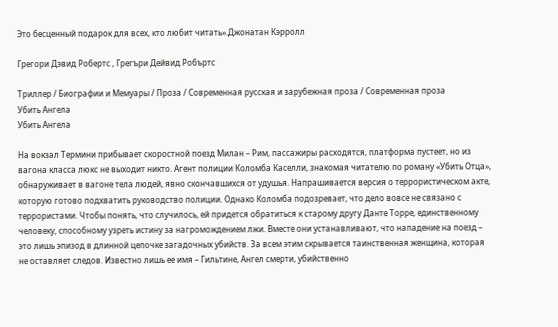Это бесценный подарок для всех, кто любит читать».Джонатан Кэрролл

Грегори Дэвид Робертс , Грегъри Дейвид Робъртс

Триллер / Биографии и Мемуары / Проза / Современная русская и зарубежная проза / Современная проза
Убить Ангела
Убить Ангела

На вокзал Термини прибывает скоростной поезд Милан – Рим, пассажиры расходятся, платформа пустеет, но из вагона класса люкс не выходит никто. Агент полиции Коломба Каселли, знакомая читателю по роману «Убить Отца», обнаруживает в вагоне тела людей, явно скончавшихся от удушья. Напрашивается версия о террористическом акте, которую готово подхватить руководство полиции. Однако Коломба подозревает, что дело вовсе не связано с террористами. Чтобы понять, что случилось, ей придется обратиться к старому другу Данте Торре, единственному человеку, способному узреть истину за нагромождением лжи. Вместе они устанавливают, что нападение на поезд – это лишь эпизод в длинной цепочке загадочных убийств. За всем этим скрывается таинственная женщина, которая не оставляет следов. Известно лишь ее имя – Гильтине, Ангел смерти, убийственно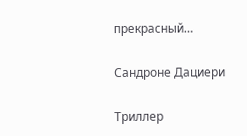прекрасный…

Сандроне Дациери

Триллер